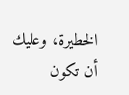الخطيرة، وعليك أن تكون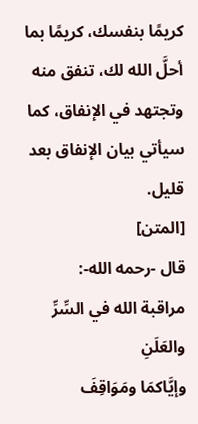كريمًا بنفسك، كريمًا بما أحلَّ الله لك، تنفق منه وتجتهد في الإنفاق، كما سيأتي بيان الإنفاق بعد قليل.
[المتن]
قال -رحمه الله-:
مراقبة الله في السِّرِّ والعَلَنِ
وإيَّاكمَا ومَوَاقِفَ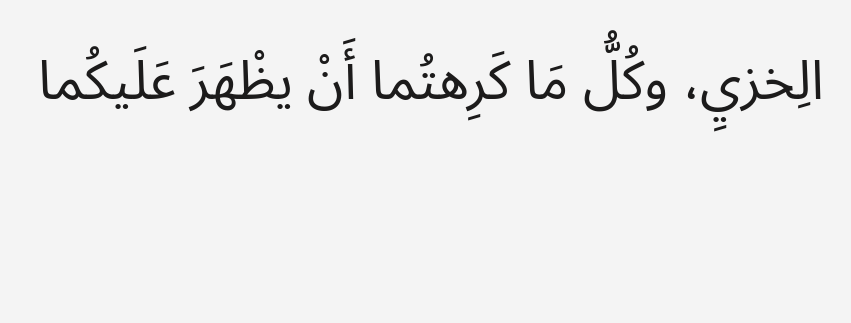الِخزيِ، وكُلُّ مَا كَرِهتُما أَنْ يظْهَرَ عَلَيكُما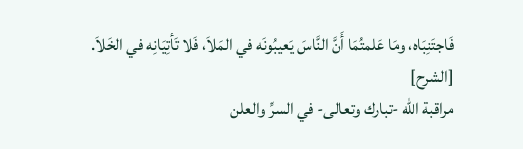فَاجتَنِبَاه، ومَا عَلمتُمَا أَنَّ النَّاسَ يَعيبُونَه في المَلاَ، فَلا تَأتِيَانِه في الخَلاَ.
[الشرح]
مراقبة الله -تبارك وتعالى- في السرِّ والعلن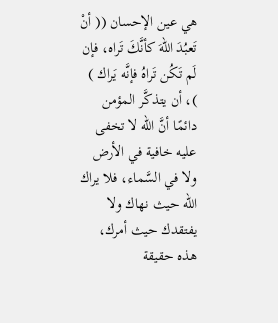هي عين الإحسان (( أنْ تَعبُدَ اللهَ كأنَّكَ تَراه، فإن لَم تَكُن تَراهُ فإنَّه يَراك ) )، أن يتذكَّر المؤمن دائمًا أنَّ الله لا تخفى عليه خافية في الأرض ولا في السَّماء، فلا يراك الله حيث نهاك ولا يفتقدك حيث أمرك، هذه حقيقة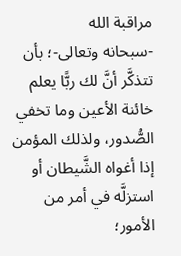مراقبة الله
-سبحانه وتعالى-؛ بأن تتذكَّر أنَّ لك ربًّا يعلم خائنة الأعين وما تخفي الصُّدور، ولذلك المؤمن إذا أغواه الشَّيطان أو استزلَّه في أمر من الأمور؛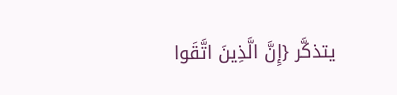يتذكَّر {إِنَّ الَّذِينَ اتَّقَوا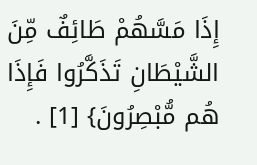إِذَا مَسَّهُمْ طَائِفٌ مِّنَ الشَّيْطَانِ تَذَكَّرُوا فَإِذَا هُم مُّبْصِرُونَ} [1] .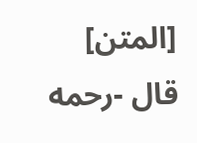[المتن]
قال -رحمه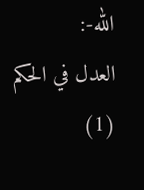الله-:
العدل في الحكم
(1)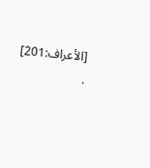[الأعراف:201] .